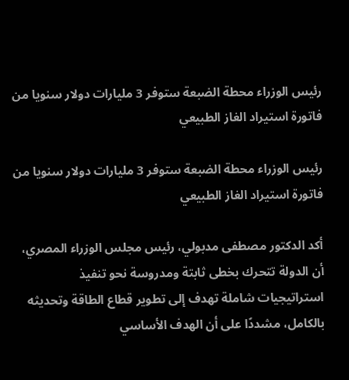رئيس الوزراء محطة الضبعة ستوفر 3 مليارات دولار سنويا من فاتورة استيراد الغاز الطبيعي

رئيس الوزراء محطة الضبعة ستوفر 3 مليارات دولار سنويا من فاتورة استيراد الغاز الطبيعي

أكد الدكتور مصطفى مدبولي، رئيس مجلس الوزراء المصري، أن الدولة تتحرك بخطى ثابتة ومدروسة نحو تنفيذ استراتيجيات شاملة تهدف إلى تطوير قطاع الطاقة وتحديثه بالكامل، مشددًا على أن الهدف الأساسي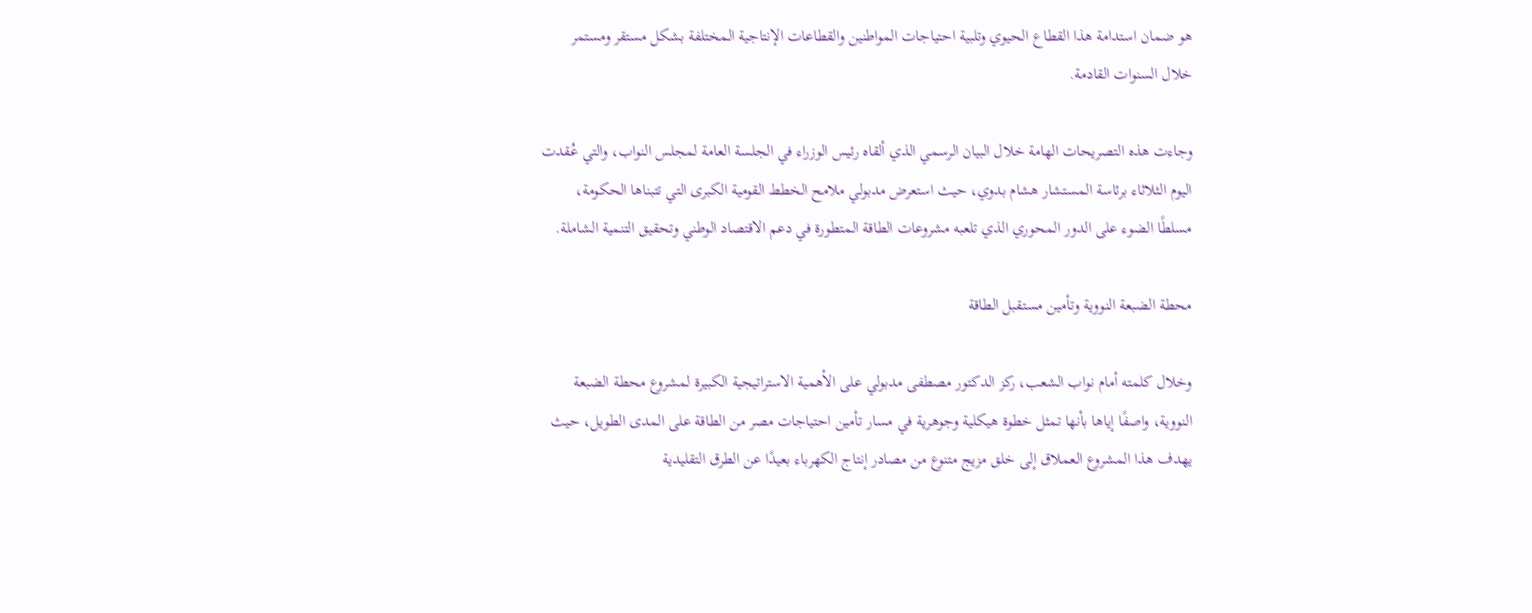هو ضمان استدامة هذا القطاع الحيوي وتلبية احتياجات المواطنين والقطاعات الإنتاجية المختلفة بشكل مستقر ومستمر خلال السنوات القادمة.

وجاءت هذه التصريحات الهامة خلال البيان الرسمي الذي ألقاه رئيس الوزراء في الجلسة العامة لمجلس النواب، والتي عُقدت اليوم الثلاثاء برئاسة المستشار هشام بدوي، حيث استعرض مدبولي ملامح الخطط القومية الكبرى التي تتبناها الحكومة، مسلطًا الضوء على الدور المحوري الذي تلعبه مشروعات الطاقة المتطورة في دعم الاقتصاد الوطني وتحقيق التنمية الشاملة.

محطة الضبعة النووية وتأمين مستقبل الطاقة

وخلال كلمته أمام نواب الشعب، ركز الدكتور مصطفى مدبولي على الأهمية الاستراتيجية الكبيرة لمشروع محطة الضبعة النووية، واصفًا إياها بأنها تمثل خطوة هيكلية وجوهرية في مسار تأمين احتياجات مصر من الطاقة على المدى الطويل، حيث يهدف هذا المشروع العملاق إلى خلق مزيج متنوع من مصادر إنتاج الكهرباء بعيدًا عن الطرق التقليدية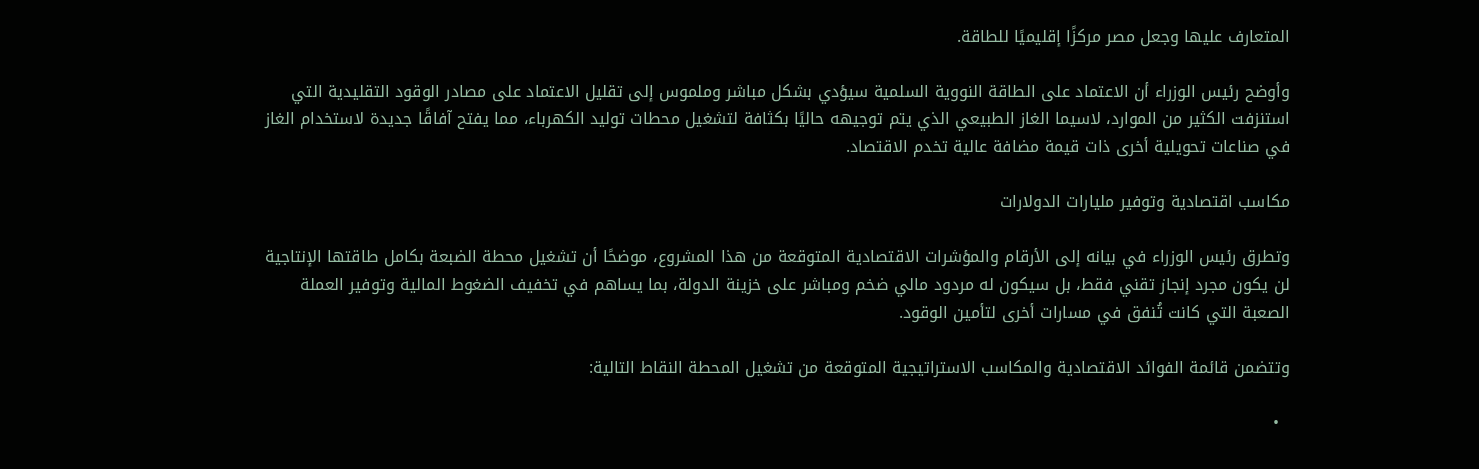المتعارف عليها وجعل مصر مركزًا إقليميًا للطاقة.

وأوضح رئيس الوزراء أن الاعتماد على الطاقة النووية السلمية سيؤدي بشكل مباشر وملموس إلى تقليل الاعتماد على مصادر الوقود التقليدية التي استنزفت الكثير من الموارد، لاسيما الغاز الطبيعي الذي يتم توجيهه حاليًا بكثافة لتشغيل محطات توليد الكهرباء، مما يفتح آفاقًا جديدة لاستخدام الغاز في صناعات تحويلية أخرى ذات قيمة مضافة عالية تخدم الاقتصاد.

مكاسب اقتصادية وتوفير مليارات الدولارات

وتطرق رئيس الوزراء في بيانه إلى الأرقام والمؤشرات الاقتصادية المتوقعة من هذا المشروع، موضحًا أن تشغيل محطة الضبعة بكامل طاقتها الإنتاجية لن يكون مجرد إنجاز تقني فقط، بل سيكون له مردود مالي ضخم ومباشر على خزينة الدولة، بما يساهم في تخفيف الضغوط المالية وتوفير العملة الصعبة التي كانت تُنفق في مسارات أخرى لتأمين الوقود.

وتتضمن قائمة الفوائد الاقتصادية والمكاسب الاستراتيجية المتوقعة من تشغيل المحطة النقاط التالية:

  •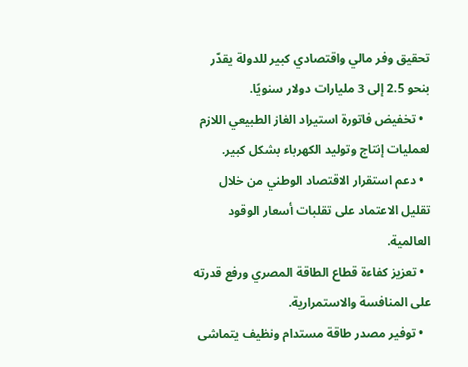تحقيق وفر مالي واقتصادي كبير للدولة يقدّر بنحو 2.5 إلى 3 مليارات دولار سنويًا.
  • تخفيض فاتورة استيراد الغاز الطبيعي اللازم لعمليات إنتاج وتوليد الكهرباء بشكل كبير.
  • دعم استقرار الاقتصاد الوطني من خلال تقليل الاعتماد على تقلبات أسعار الوقود العالمية.
  • تعزيز كفاءة قطاع الطاقة المصري ورفع قدرته على المنافسة والاستمرارية.
  • توفير مصدر طاقة مستدام ونظيف يتماشى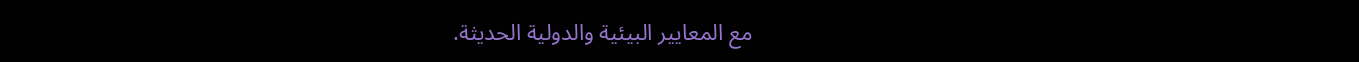مع المعايير البيئية والدولية الحديثة.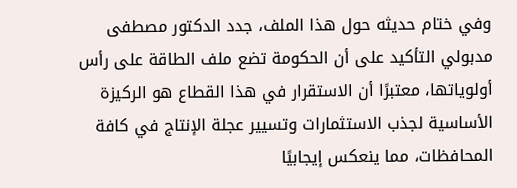وفي ختام حديثه حول هذا الملف، جدد الدكتور مصطفى مدبولي التأكيد على أن الحكومة تضع ملف الطاقة على رأس أولوياتها، معتبرًا أن الاستقرار في هذا القطاع هو الركيزة الأساسية لجذب الاستثمارات وتسيير عجلة الإنتاج في كافة المحافظات، مما ينعكس إيجابيًا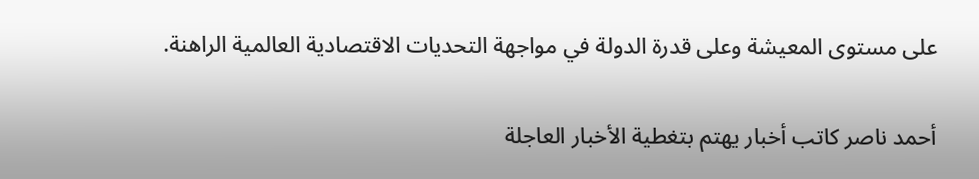على مستوى المعيشة وعلى قدرة الدولة في مواجهة التحديات الاقتصادية العالمية الراهنة.

أحمد ناصر كاتب أخبار يهتم بتغطية الأخبار العاجلة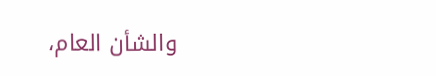والشأن العام،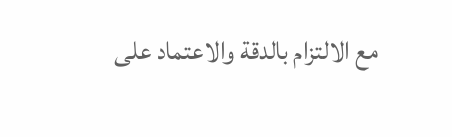مع الالتزام بالدقة والاعتماد على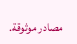مصادر موثوقة.